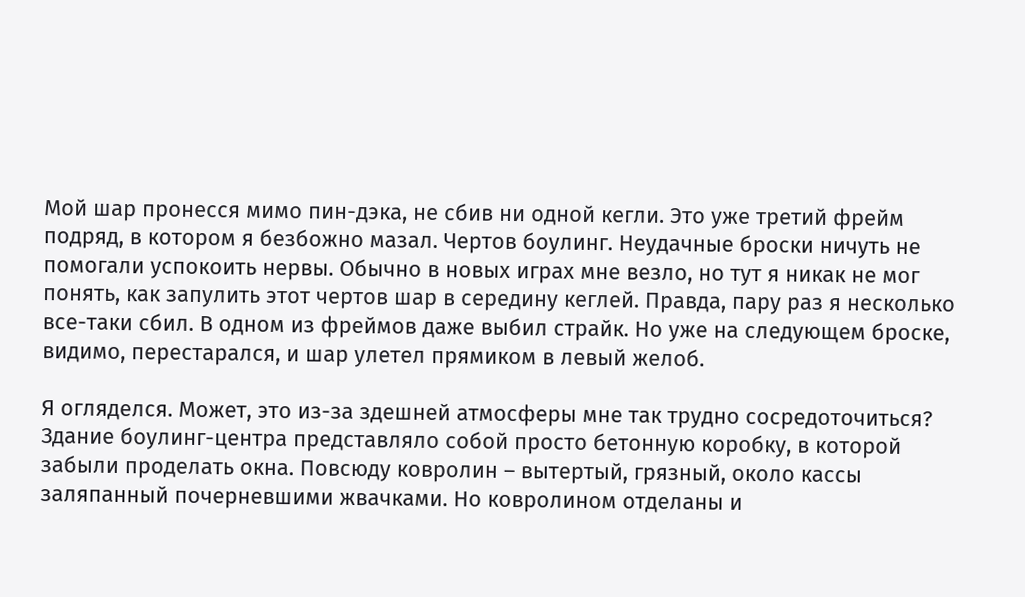Мой шар пронесся мимо пин-дэка, не сбив ни одной кегли. Это уже третий фрейм подряд, в котором я безбожно мазал. Чертов боулинг. Неудачные броски ничуть не помогали успокоить нервы. Обычно в новых играх мне везло, но тут я никак не мог понять, как запулить этот чертов шар в середину кеглей. Правда, пару раз я несколько все-таки сбил. В одном из фреймов даже выбил страйк. Но уже на следующем броске, видимо, перестарался, и шар улетел прямиком в левый желоб.

Я огляделся. Может, это из-за здешней атмосферы мне так трудно сосредоточиться? Здание боулинг-центра представляло собой просто бетонную коробку, в которой забыли проделать окна. Повсюду ковролин – вытертый, грязный, около кассы заляпанный почерневшими жвачками. Но ковролином отделаны и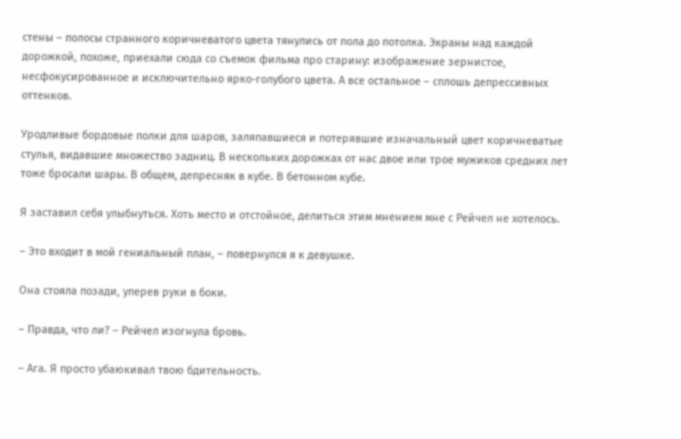стены – полосы странного коричневатого цвета тянулись от пола до потолка. Экраны над каждой дорожкой, похоже, приехали сюда со съемок фильма про старину: изображение зернистое, несфокусированное и исключительно ярко-голубого цвета. А все остальное – сплошь депрессивных оттенков.

Уродливые бордовые полки для шаров, заляпавшиеся и потерявшие изначальный цвет коричневатые стулья, видавшие множество задниц. В нескольких дорожках от нас двое или трое мужиков средних лет тоже бросали шары. В общем, депресняк в кубе. В бетонном кубе.

Я заставил себя улыбнуться. Хоть место и отстойное, делиться этим мнением мне с Рейчел не хотелось.

– Это входит в мой гениальный план, – повернулся я к девушке.

Она стояла позади, уперев руки в боки.

– Правда, что ли? – Рейчел изогнула бровь.

– Ага. Я просто убаюкивал твою бдительность.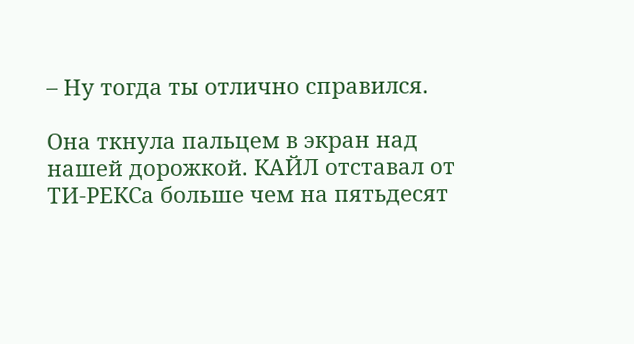– Ну тогда ты отлично справился.

Она ткнула пальцем в экран над нашей дорожкой. КАЙЛ отставал от ТИ-РЕКСа больше чем на пятьдесят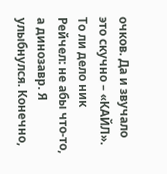очков. Да и звучало это скучно – «КАЙЛ». То ли дело ник Рейчел: не абы что-то, а динозавр. Я улыбнулся. Конечно,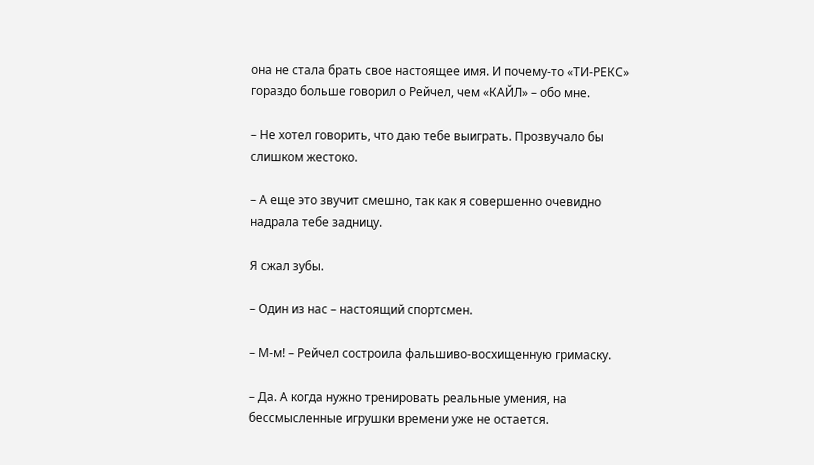она не стала брать свое настоящее имя. И почему-то «ТИ-РЕКС» гораздо больше говорил о Рейчел, чем «КАЙЛ» – обо мне.

– Не хотел говорить, что даю тебе выиграть. Прозвучало бы слишком жестоко.

– А еще это звучит смешно, так как я совершенно очевидно надрала тебе задницу.

Я сжал зубы.

– Один из нас – настоящий спортсмен.

– М-м! – Рейчел состроила фальшиво-восхищенную гримаску.

– Да. А когда нужно тренировать реальные умения, на бессмысленные игрушки времени уже не остается.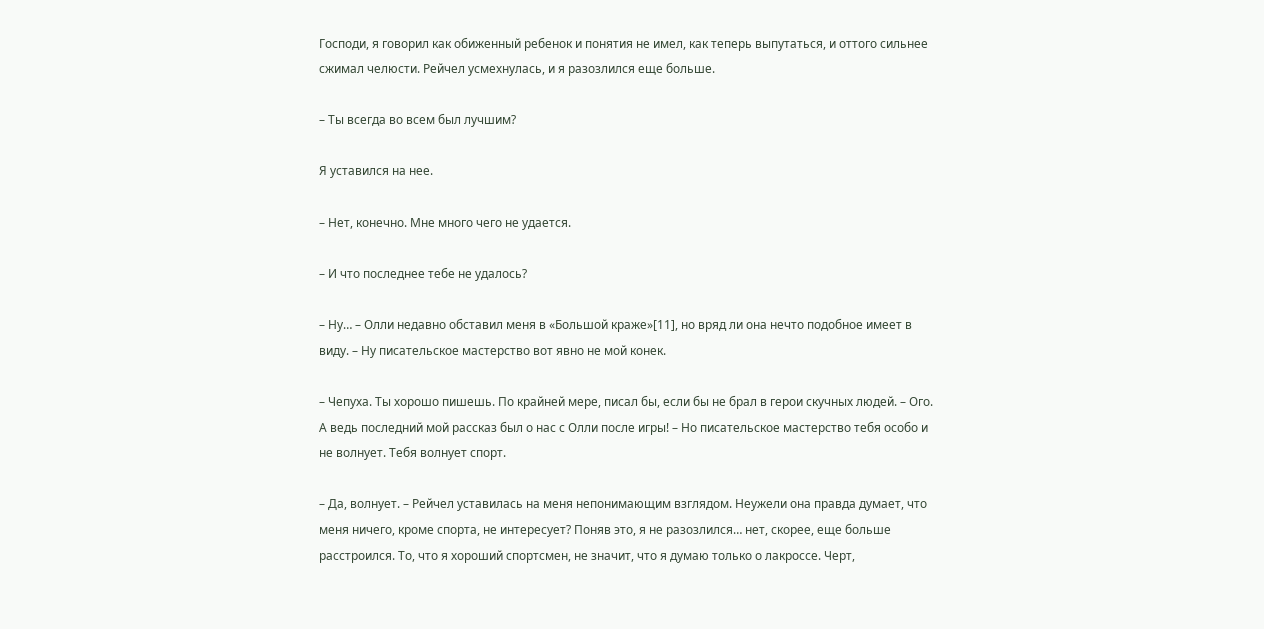Господи, я говорил как обиженный ребенок и понятия не имел, как теперь выпутаться, и оттого сильнее сжимал челюсти. Рейчел усмехнулась, и я разозлился еще больше.

– Ты всегда во всем был лучшим?

Я уставился на нее.

– Нет, конечно. Мне много чего не удается.

– И что последнее тебе не удалось?

– Ну… – Олли недавно обставил меня в «Большой краже»[11], но вряд ли она нечто подобное имеет в виду. – Ну писательское мастерство вот явно не мой конек.

– Чепуха. Ты хорошо пишешь. По крайней мере, писал бы, если бы не брал в герои скучных людей. – Ого. А ведь последний мой рассказ был о нас с Олли после игры! – Но писательское мастерство тебя особо и не волнует. Тебя волнует спорт.

– Да, волнует. – Рейчел уставилась на меня непонимающим взглядом. Неужели она правда думает, что меня ничего, кроме спорта, не интересует? Поняв это, я не разозлился… нет, скорее, еще больше расстроился. То, что я хороший спортсмен, не значит, что я думаю только о лакроссе. Черт,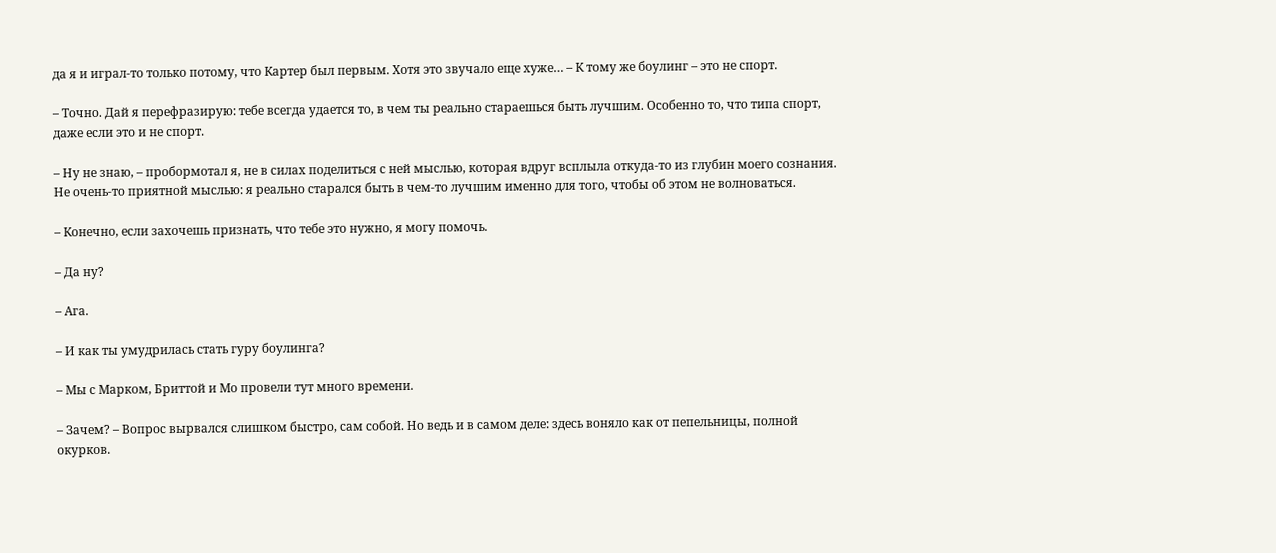да я и играл-то только потому, что Картер был первым. Хотя это звучало еще хуже… – К тому же боулинг – это не спорт.

– Точно. Дай я перефразирую: тебе всегда удается то, в чем ты реально стараешься быть лучшим. Особенно то, что типа спорт, даже если это и не спорт.

– Ну не знаю, – пробормотал я, не в силах поделиться с ней мыслью, которая вдруг всплыла откуда-то из глубин моего сознания. Не очень-то приятной мыслью: я реально старался быть в чем-то лучшим именно для того, чтобы об этом не волноваться.

– Конечно, если захочешь признать, что тебе это нужно, я могу помочь.

– Да ну?

– Ага.

– И как ты умудрилась стать гуру боулинга?

– Мы с Марком, Бриттой и Мо провели тут много времени.

– Зачем? – Вопрос вырвался слишком быстро, сам собой. Но ведь и в самом деле: здесь воняло как от пепельницы, полной окурков.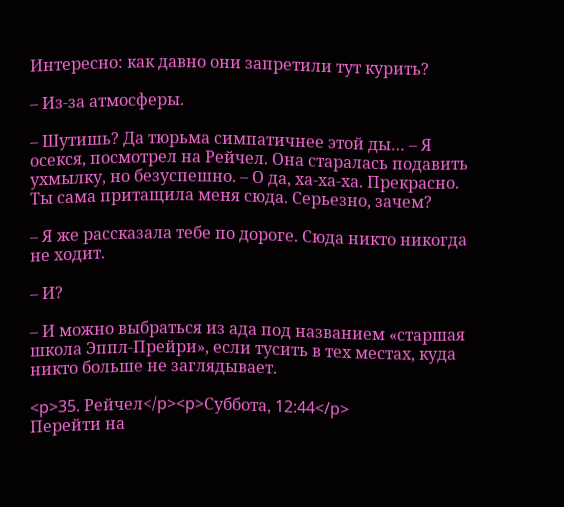Интересно: как давно они запретили тут курить?

– Из-за атмосферы.

– Шутишь? Да тюрьма симпатичнее этой ды… – Я осекся, посмотрел на Рейчел. Она старалась подавить ухмылку, но безуспешно. – О да, ха-ха-ха. Прекрасно. Ты сама притащила меня сюда. Серьезно, зачем?

– Я же рассказала тебе по дороге. Сюда никто никогда не ходит.

– И?

– И можно выбраться из ада под названием «старшая школа Эппл-Прейри», если тусить в тех местах, куда никто больше не заглядывает.

<p>35. Рейчел</p><p>Суббота, 12:44</p>
Перейти на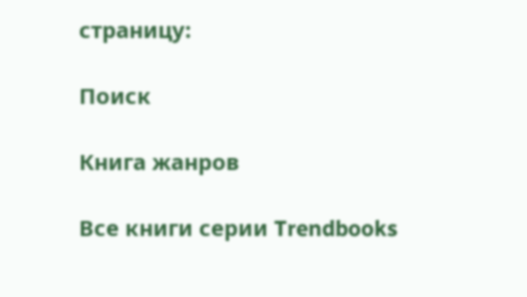страницу:

Поиск

Книга жанров

Все книги серии Trendbooks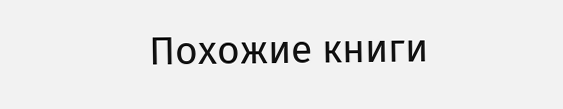Похожие книги